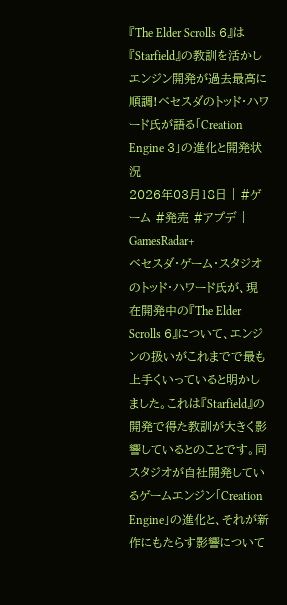『The Elder Scrolls 6』は『Starfield』の教訓を活かしエンジン開発が過去最高に順調!ベセスダのトッド・ハワード氏が語る「Creation Engine 3」の進化と開発状況
2026年03月18日 | #ゲーム #発売 #アプデ | GamesRadar+
ベセスダ・ゲーム・スタジオのトッド・ハワード氏が、現在開発中の『The Elder Scrolls 6』について、エンジンの扱いがこれまでで最も上手くいっていると明かしました。これは『Starfield』の開発で得た教訓が大きく影響しているとのことです。同スタジオが自社開発しているゲームエンジン「Creation Engine」の進化と、それが新作にもたらす影響について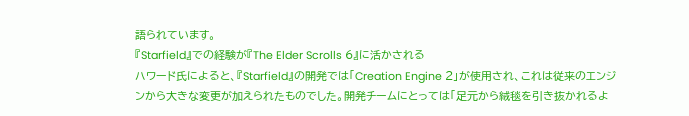語られています。
『Starfield』での経験が『The Elder Scrolls 6』に活かされる
ハワード氏によると、『Starfield』の開発では「Creation Engine 2」が使用され、これは従来のエンジンから大きな変更が加えられたものでした。開発チームにとっては「足元から絨毯を引き抜かれるよ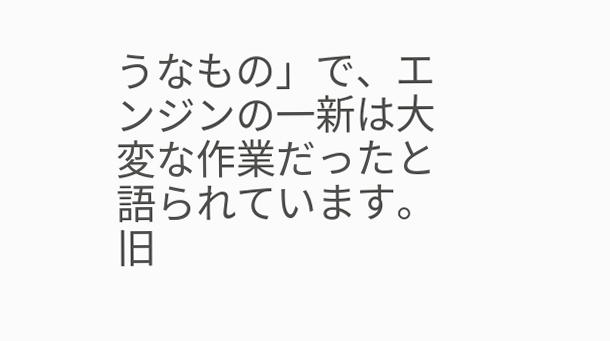うなもの」で、エンジンの一新は大変な作業だったと語られています。旧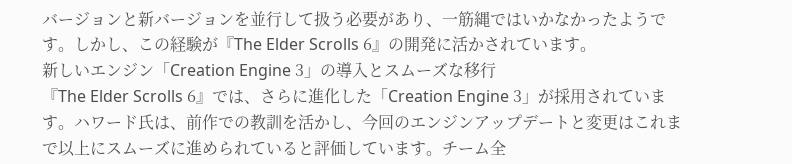バージョンと新バージョンを並行して扱う必要があり、一筋縄ではいかなかったようです。しかし、この経験が『The Elder Scrolls 6』の開発に活かされています。
新しいエンジン「Creation Engine 3」の導入とスムーズな移行
『The Elder Scrolls 6』では、さらに進化した「Creation Engine 3」が採用されています。ハワード氏は、前作での教訓を活かし、今回のエンジンアップデートと変更はこれまで以上にスムーズに進められていると評価しています。チーム全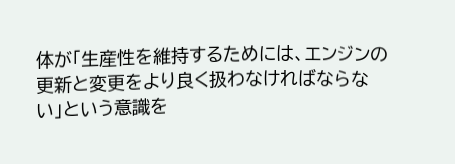体が「生産性を維持するためには、エンジンの更新と変更をより良く扱わなければならない」という意識を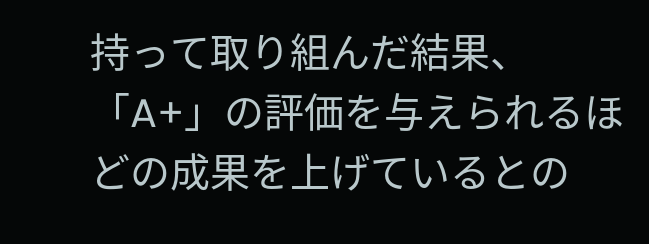持って取り組んだ結果、「A+」の評価を与えられるほどの成果を上げているとの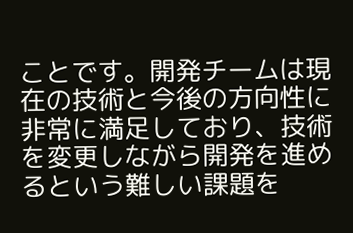ことです。開発チームは現在の技術と今後の方向性に非常に満足しており、技術を変更しながら開発を進めるという難しい課題を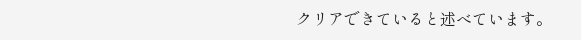クリアできていると述べています。